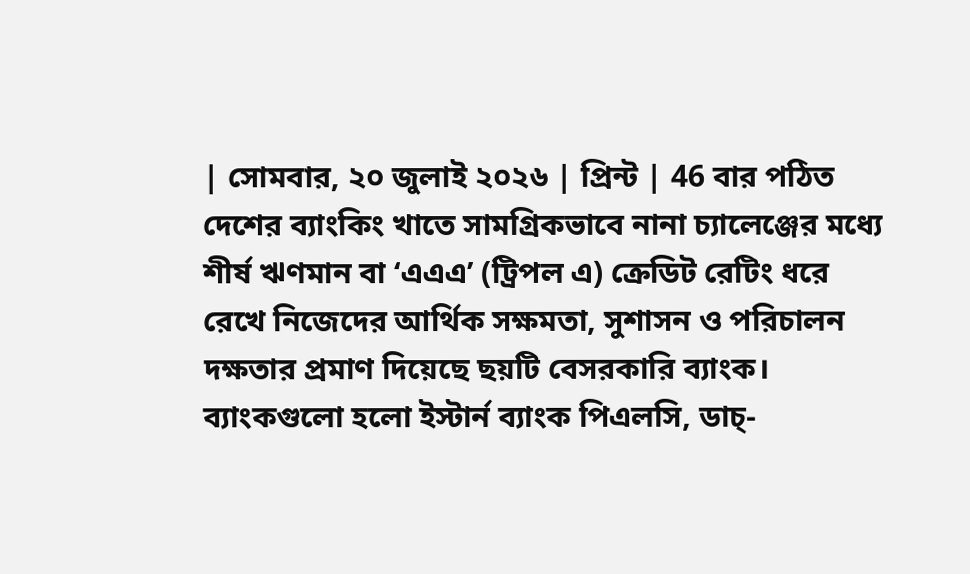| সোমবার, ২০ জুলাই ২০২৬ | প্রিন্ট | 46 বার পঠিত
দেশের ব্যাংকিং খাতে সামগ্রিকভাবে নানা চ্যালেঞ্জের মধ্যে শীর্ষ ঋণমান বা ‘এএএ’ (ট্রিপল এ) ক্রেডিট রেটিং ধরে রেখে নিজেদের আর্থিক সক্ষমতা, সুশাসন ও পরিচালন দক্ষতার প্রমাণ দিয়েছে ছয়টি বেসরকারি ব্যাংক। ব্যাংকগুলো হলো ইস্টার্ন ব্যাংক পিএলসি, ডাচ্-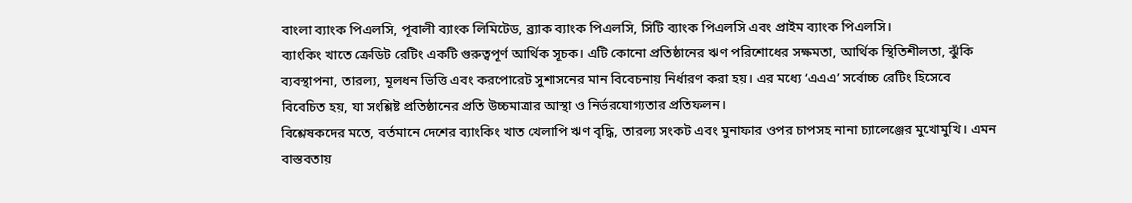বাংলা ব্যাংক পিএলসি, পূবালী ব্যাংক লিমিটেড, ব্র্যাক ব্যাংক পিএলসি, সিটি ব্যাংক পিএলসি এবং প্রাইম ব্যাংক পিএলসি।
ব্যাংকিং খাতে ক্রেডিট রেটিং একটি গুরুত্বপূর্ণ আর্থিক সূচক। এটি কোনো প্রতিষ্ঠানের ঋণ পরিশোধের সক্ষমতা, আর্থিক স্থিতিশীলতা, ঝুঁকি ব্যবস্থাপনা, তারল্য, মূলধন ভিত্তি এবং করপোরেট সুশাসনের মান বিবেচনায় নির্ধারণ করা হয়। এর মধ্যে ‘এএএ’ সর্বোচ্চ রেটিং হিসেবে বিবেচিত হয়, যা সংশ্লিষ্ট প্রতিষ্ঠানের প্রতি উচ্চমাত্রার আস্থা ও নির্ভরযোগ্যতার প্রতিফলন।
বিশ্লেষকদের মতে, বর্তমানে দেশের ব্যাংকিং খাত খেলাপি ঋণ বৃদ্ধি, তারল্য সংকট এবং মুনাফার ওপর চাপসহ নানা চ্যালেঞ্জের মুখোমুখি। এমন বাস্তবতায়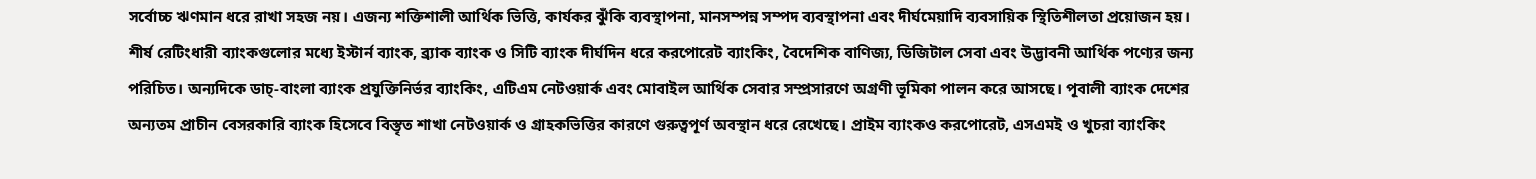সর্বোচ্চ ঋণমান ধরে রাখা সহজ নয়। এজন্য শক্তিশালী আর্থিক ভিত্তি, কার্যকর ঝুঁকি ব্যবস্থাপনা, মানসম্পন্ন সম্পদ ব্যবস্থাপনা এবং দীর্ঘমেয়াদি ব্যবসায়িক স্থিতিশীলতা প্রয়োজন হয়।
শীর্ষ রেটিংধারী ব্যাংকগুলোর মধ্যে ইস্টার্ন ব্যাংক, ব্র্যাক ব্যাংক ও সিটি ব্যাংক দীর্ঘদিন ধরে করপোরেট ব্যাংকিং, বৈদেশিক বাণিজ্য, ডিজিটাল সেবা এবং উদ্ভাবনী আর্থিক পণ্যের জন্য পরিচিত। অন্যদিকে ডাচ্-বাংলা ব্যাংক প্রযুক্তিনির্ভর ব্যাংকিং, এটিএম নেটওয়ার্ক এবং মোবাইল আর্থিক সেবার সম্প্রসারণে অগ্রণী ভূমিকা পালন করে আসছে। পূবালী ব্যাংক দেশের অন্যতম প্রাচীন বেসরকারি ব্যাংক হিসেবে বিস্তৃত শাখা নেটওয়ার্ক ও গ্রাহকভিত্তির কারণে গুরুত্বপূর্ণ অবস্থান ধরে রেখেছে। প্রাইম ব্যাংকও করপোরেট, এসএমই ও খুচরা ব্যাংকিং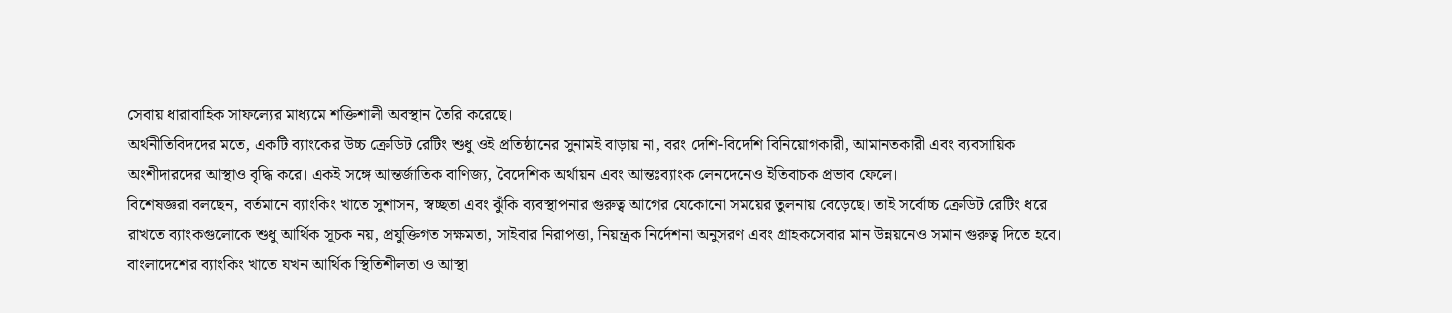সেবায় ধারাবাহিক সাফল্যের মাধ্যমে শক্তিশালী অবস্থান তৈরি করেছে।
অর্থনীতিবিদদের মতে, একটি ব্যাংকের উচ্চ ক্রেডিট রেটিং শুধু ওই প্রতিষ্ঠানের সুনামই বাড়ায় না, বরং দেশি-বিদেশি বিনিয়োগকারী, আমানতকারী এবং ব্যবসায়িক অংশীদারদের আস্থাও বৃদ্ধি করে। একই সঙ্গে আন্তর্জাতিক বাণিজ্য, বৈদেশিক অর্থায়ন এবং আন্তঃব্যাংক লেনদেনেও ইতিবাচক প্রভাব ফেলে।
বিশেষজ্ঞরা বলছেন, বর্তমানে ব্যাংকিং খাতে সুশাসন, স্বচ্ছতা এবং ঝুঁকি ব্যবস্থাপনার গুরুত্ব আগের যেকোনো সময়ের তুলনায় বেড়েছে। তাই সর্বোচ্চ ক্রেডিট রেটিং ধরে রাখতে ব্যাংকগুলোকে শুধু আর্থিক সূচক নয়, প্রযুক্তিগত সক্ষমতা, সাইবার নিরাপত্তা, নিয়ন্ত্রক নির্দেশনা অনুসরণ এবং গ্রাহকসেবার মান উন্নয়নেও সমান গুরুত্ব দিতে হবে।
বাংলাদেশের ব্যাংকিং খাতে যখন আর্থিক স্থিতিশীলতা ও আস্থা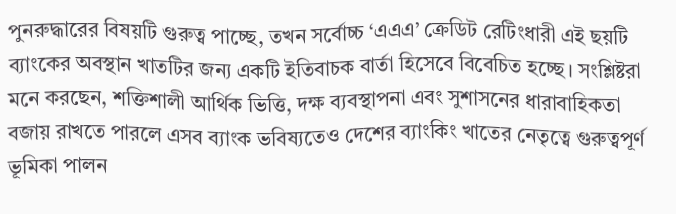পুনরুদ্ধারের বিষয়টি গুরুত্ব পাচ্ছে, তখন সর্বোচ্চ ‘এএএ’ ক্রেডিট রেটিংধারী এই ছয়টি ব্যাংকের অবস্থান খাতটির জন্য একটি ইতিবাচক বার্তা হিসেবে বিবেচিত হচ্ছে। সংশ্লিষ্টরা মনে করছেন, শক্তিশালী আর্থিক ভিত্তি, দক্ষ ব্যবস্থাপনা এবং সুশাসনের ধারাবাহিকতা বজায় রাখতে পারলে এসব ব্যাংক ভবিষ্যতেও দেশের ব্যাংকিং খাতের নেতৃত্বে গুরুত্বপূর্ণ ভূমিকা পালন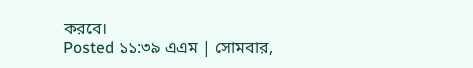করবে।
Posted ১১:৩৯ এএম | সোমবার,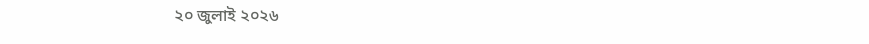২০ জুলাই ২০২৬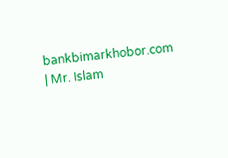bankbimarkhobor.com | Mr. Islam